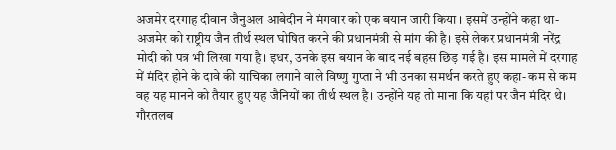अजमेर दरगाह दीवान जैनुअल आबेदीन ने मंगवार को एक बयान जारी किया । इसमें उन्होंने कहा था- अजमेर को राष्ट्रीय जैन तीर्थ स्थल घोषित करने की प्रधानमंत्री से मांग की है। इसे लेकर प्रधानमंत्री नरेंद्र मोदी को पत्र भी लिखा गया है। इधर, उनके इस बयान के बाद नई बहस छिड़ गई है। इस मामले में दरगाह में मंदिर होने के दावे की याचिका लगाने वाले विष्णु गुप्ता ने भी उनका समर्थन करते हुए कहा- कम से कम वह यह मानने को तैयार हुए यह जैनियों का तीर्थ स्थल है। उन्होंने यह तो माना कि यहां पर जैन मंदिर थे। गौरतलब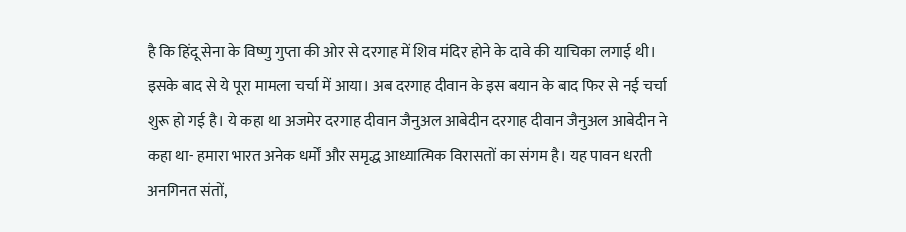है कि हिंदू सेना के विष्णु गुप्ता की ओर से दरगाह में शिव मंदिर होने के दावे की याचिका लगाई थी। इसके बाद से ये पूरा मामला चर्चा में आया। अब दरगाह दीवान के इस बयान के बाद फिर से नई चर्चा शुरू हो गई है। ये कहा था अजमेर दरगाह दीवान जैनुअल आबेदीन दरगाह दीवान जैनुअल आबेदीन ने कहा था- हमारा भारत अनेक धर्मों और समृद्ध आध्यात्मिक विरासतों का संगम है। यह पावन धरती अनगिनत संतों,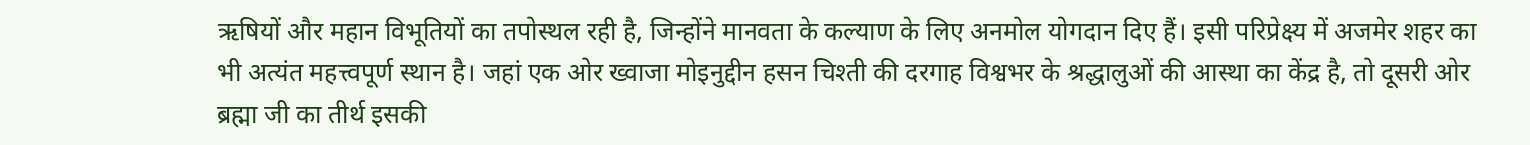ऋषियों और महान विभूतियों का तपोस्थल रही है, जिन्होंने मानवता के कल्याण के लिए अनमोल योगदान दिए हैं। इसी परिप्रेक्ष्य में अजमेर शहर का भी अत्यंत महत्त्वपूर्ण स्थान है। जहां एक ओर ख्वाजा मोइनुद्दीन हसन चिश्ती की दरगाह विश्वभर के श्रद्धालुओं की आस्था का केंद्र है, तो दूसरी ओर ब्रह्मा जी का तीर्थ इसकी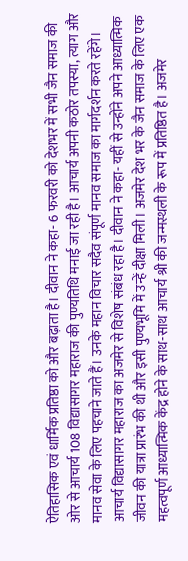ऐतिहासिक एवं धार्मिक प्रतिष्ठा को और बढ़ाता है। दीवान ने कहा- 6 फरवरी को देशभर में सभी जैन समाज की ओर से आचार्य 108 विद्यासागर महाराज की पुण्यतिथि मनाई जा रही है। आचार्य अपनी कठोर तपस्या, त्याग और मानव सेवा के लिए पहचाने जाते हैं। उनके महान विचार सदैव संपूर्ण मानव समाज का मार्गदर्शन करते रहेंगे। आचार्य विद्यासागर महाराज का अजमेर से विशेष संबंध रहा है। दीवान ने कहा- यहीं से उन्होंने अपने आध्यात्मिक जीवन की यात्रा प्रारंभ की थी और इसी पुण्यभूमि में उन्हें दीक्षा मिली। अजमेर देश भर के जैन समाज के लिए एक महत्वपूर्ण आध्यात्मिक केंद्र होने के साथ-साथ आचार्य श्री की जन्मस्थली के रूप में प्रतिष्ठित है। अजमेर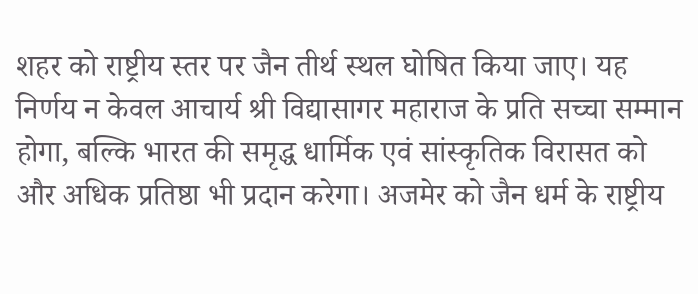शहर को राष्ट्रीय स्तर पर जैन तीर्थ स्थल घोषित किया जाए। यह निर्णय न केवल आचार्य श्री विद्यासागर महाराज के प्रति सच्चा सम्मान होगा, बल्कि भारत की समृद्ध धार्मिक एवं सांस्कृतिक विरासत को और अधिक प्रतिष्ठा भी प्रदान करेगा। अजमेर को जैन धर्म के राष्ट्रीय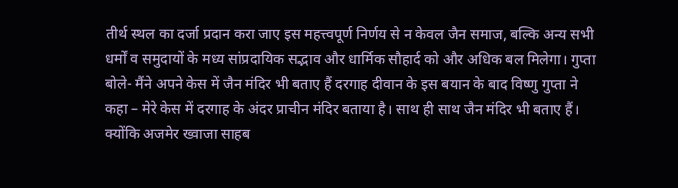तीर्थ स्थल का दर्जा प्रदान करा जाए इस महत्त्वपूर्ण निर्णय से न केवल जैन समाज, बल्कि अन्य सभी धर्मों व समुदायों के मध्य सांप्रदायिक सद्भाव और धार्मिक सौहार्द को और अधिक बल मिलेगा। गुप्ता बोले- मैंने अपने केस में जैन मंदिर भी बताए हैं दरगाह दीवान के इस बयान के बाद विष्णु गुप्ता ने कहा – मेरे केस में दरगाह के अंदर प्राचीन मंदिर बताया है। साथ ही साथ जैन मंदिर भी बताए हैं। क्योंकि अजमेर ख्वाजा साहब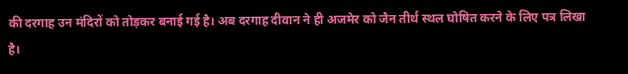की दरगाह उन मंदिरों को तोड़कर बनाई गई है। अब दरगाह दीवान ने ही अजमेर को जैन तीर्थ स्थल घोषित करने के लिए पत्र लिखा है।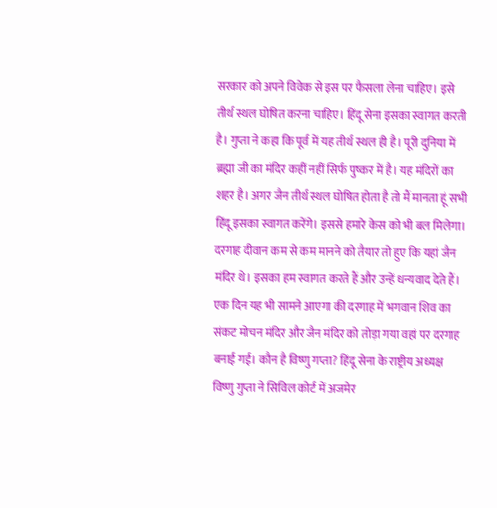सरकार को अपने विवेक से इस पर फैसला लेना चाहिए। इसे तीर्थ स्थल घोषित करना चाहिए। हिंदू सेना इसका स्वागत करती है। गुप्ता ने कहा कि पूर्व में यह तीर्थ स्थल ही है। पूरी दुनिया में ब्रह्मा जी का मंदिर कहीं नहीं सिर्फ पुष्कर में है। यह मंदिरों का शहर है। अगर जैन तीर्थ स्थल घोषित होता है तो मैं मानता हूं सभी हिंदू इसका स्वागत करेंगे। इससे हमारे केस को भी बल मिलेगा। दरगाह दीवान कम से कम मानने को तैयार तो हुए कि यहां जैन मंदिर थे। इसका हम स्वागत करते हैं और उन्हें धन्यवाद देते हैं। एक दिन यह भी सामने आएगा की दरगाह में भगवान शिव का संकट मोचन मंदिर और जैन मंदिर को तोड़ा गया वहां पर दरगाह बनाई गई। कौन है विष्णु गप्ता? हिंदू सेना के राष्ट्रीय अध्यक्ष विष्णु गुप्ता ने सिविल कोर्ट में अजमेर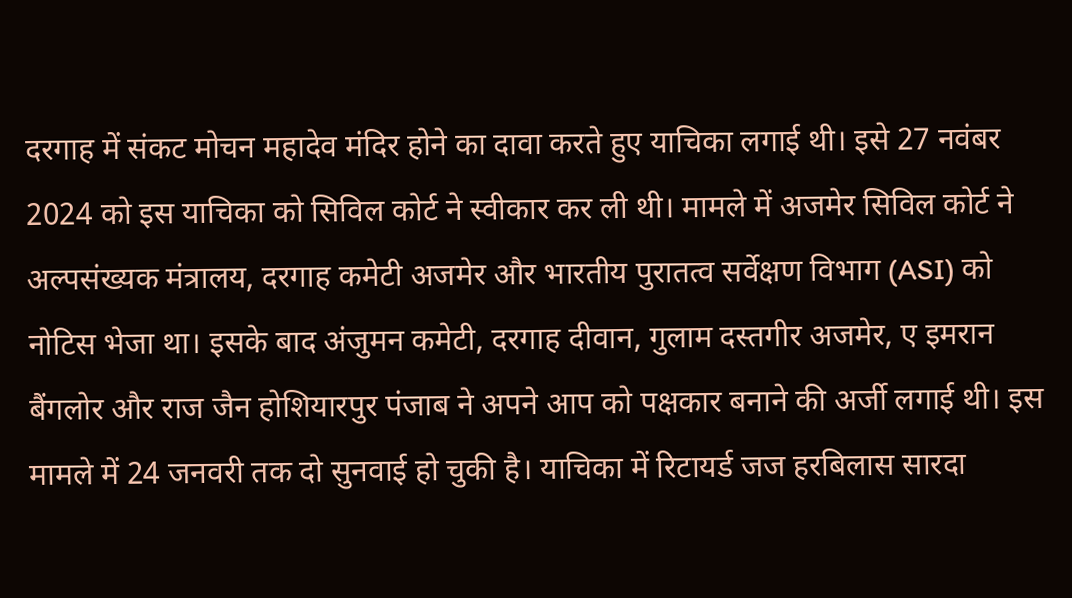दरगाह में संकट मोचन महादेव मंदिर होने का दावा करते हुए याचिका लगाई थी। इसे 27 नवंबर 2024 को इस याचिका को सिविल कोर्ट ने स्वीकार कर ली थी। मामले में अजमेर सिविल कोर्ट ने अल्पसंख्यक मंत्रालय, दरगाह कमेटी अजमेर और भारतीय पुरातत्व सर्वेक्षण विभाग (ASI) को नोटिस भेजा था। इसके बाद अंजुमन कमेटी, दरगाह दीवान, गुलाम दस्तगीर अजमेर, ए इमरान बैंगलोर और राज जैन होशियारपुर पंजाब ने अपने आप को पक्षकार बनाने की अर्जी लगाई थी। इस मामले में 24 जनवरी तक दो सुनवाई हो चुकी है। याचिका में रिटायर्ड जज हरबिलास सारदा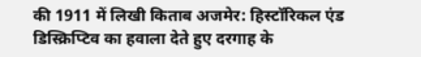की 1911 में लिखी किताब अजमेर: हिस्टॉरिकल एंड डिस्क्रिप्टिव का हवाला देते हुए दरगाह के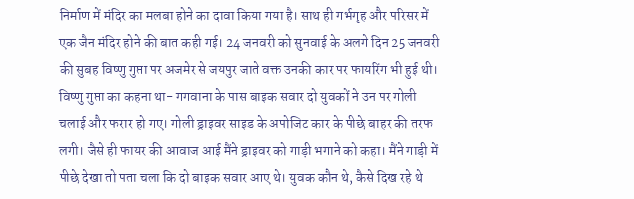निर्माण में मंदिर का मलबा होने का दावा किया गया है। साथ ही गर्भगृह और परिसर में एक जैन मंदिर होने की बात कही गई। 24 जनवरी को सुनवाई के अलगे दिन 25 जनवरी की सुबह विष्णु गुप्ता पर अजमेर से जयपुर जाते वक्त उनकी कार पर फायरिंग भी हुई थी। विष्णु गुप्ता का कहना था- गगवाना के पास बाइक सवार दो युवकों ने उन पर गोली चलाई और फरार हो गए। गोली ड्राइवर साइड के अपोजिट कार के पीछे बाहर की तरफ लगी। जैसे ही फायर की आवाज आई मैंने ड्राइवर को गाड़ी भगाने को कहा। मैंने गाड़ी में पीछे देखा तो पता चला कि दो बाइक सवार आए थे। युवक कौन थे, कैसे दिख रहे थे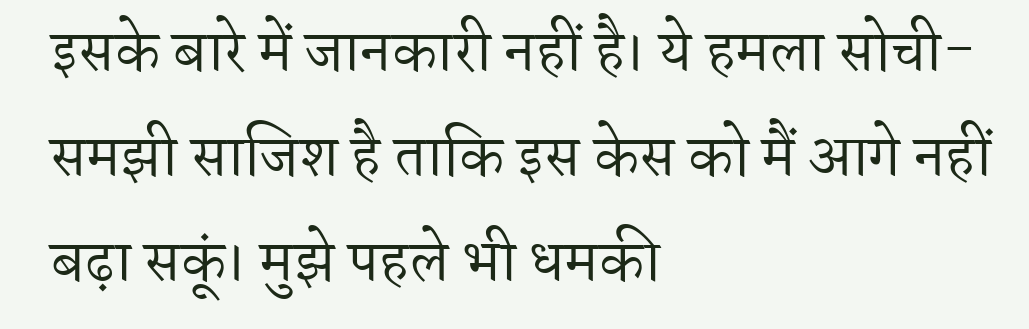इसके बारे में जानकारी नहीं है। ये हमला सोची-समझी साजिश है ताकि इस केस को मैं आगे नहीं बढ़ा सकूं। मुझे पहले भी धमकी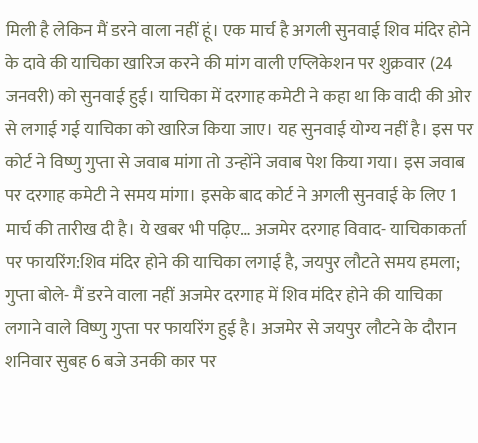मिली है लेकिन मैं डरने वाला नहीं हूं। एक मार्च है अगली सुनवाई शिव मंदिर होने के दावे की याचिका खारिज करने की मांग वाली एप्लिकेशन पर शुक्रवार (24 जनवरी) को सुनवाई हुई। याचिका में दरगाह कमेटी ने कहा था कि वादी की ओर से लगाई गई याचिका को खारिज किया जाए। यह सुनवाई योग्य नहीं है। इस पर कोर्ट ने विष्णु गुप्ता से जवाब मांगा तो उन्होंने जवाब पेश किया गया। इस जवाब पर दरगाह कमेटी ने समय मांगा। इसके बाद कोर्ट ने अगली सुनवाई के लिए 1 मार्च की तारीख दी है। ये खबर भी पढ़िए… अजमेर दरगाह विवाद- याचिकाकर्ता पर फायरिंग:शिव मंदिर होने की याचिका लगाई है, जयपुर लौटते समय हमला; गुप्ता बोले- मैं डरने वाला नहीं अजमेर दरगाह में शिव मंदिर होने की याचिका लगाने वाले विष्णु गुप्ता पर फायरिंग हुई है। अजमेर से जयपुर लौटने के दौरान शनिवार सुबह 6 बजे उनकी कार पर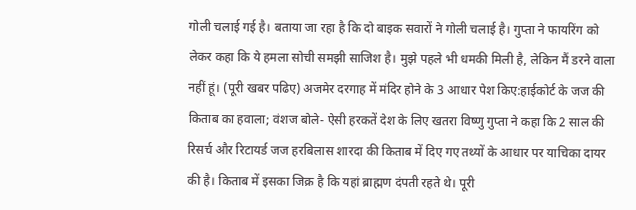गोली चलाई गई है। बताया जा रहा है कि दो बाइक सवारों ने गोली चलाई है। गुप्ता ने फायरिंग को लेकर कहा कि ये हमला सोची समझी साजिश है। मुझे पहले भी धमकी मिली है, लेकिन मैं डरने वाला नहीं हूं। (पूरी खबर पढिए) अजमेर दरगाह में मंदिर होने के 3 आधार पेश किए:हाईकोर्ट के जज की किताब का हवाला; वंशज बोले- ऐसी हरकतें देश के लिए खतरा विष्णु गुप्ता ने कहा कि 2 साल की रिसर्च और रिटायर्ड जज हरबिलास शारदा की किताब में दिए गए तथ्यों के आधार पर याचिका दायर की है। किताब में इसका जिक्र है कि यहां ब्राह्मण दंपती रहते थे। पूरी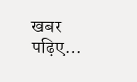खबर पढ़िए…